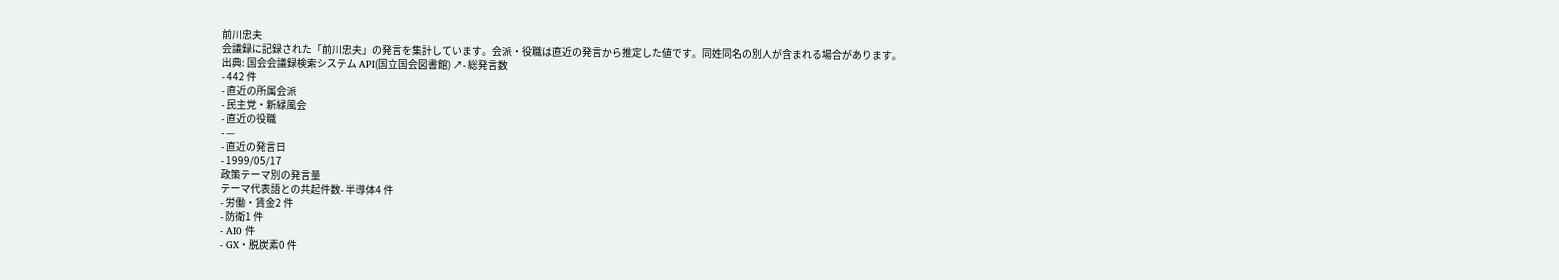前川忠夫
会議録に記録された「前川忠夫」の発言を集計しています。会派・役職は直近の発言から推定した値です。同姓同名の別人が含まれる場合があります。
出典: 国会会議録検索システム API(国立国会図書館) ↗- 総発言数
- 442 件
- 直近の所属会派
- 民主党・新緑風会
- 直近の役職
- —
- 直近の発言日
- 1999/05/17
政策テーマ別の発言量
テーマ代表語との共起件数- 半導体4 件
- 労働・賃金2 件
- 防衛1 件
- AI0 件
- GX・脱炭素0 件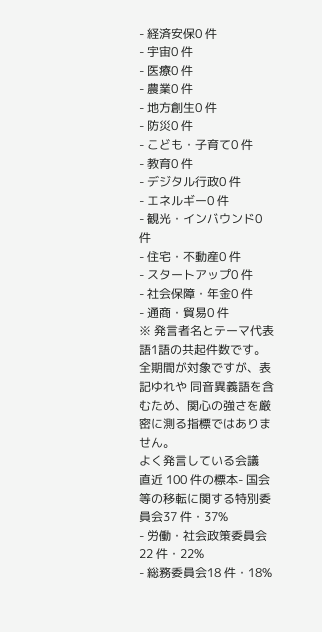- 経済安保0 件
- 宇宙0 件
- 医療0 件
- 農業0 件
- 地方創生0 件
- 防災0 件
- こども・子育て0 件
- 教育0 件
- デジタル行政0 件
- エネルギー0 件
- 観光・インバウンド0 件
- 住宅・不動産0 件
- スタートアップ0 件
- 社会保障・年金0 件
- 通商・貿易0 件
※ 発言者名とテーマ代表語1語の共起件数です。全期間が対象ですが、表記ゆれや 同音異義語を含むため、関心の強さを厳密に測る指標ではありません。
よく発言している会議
直近 100 件の標本- 国会等の移転に関する特別委員会37 件・37%
- 労働・社会政策委員会22 件・22%
- 総務委員会18 件・18%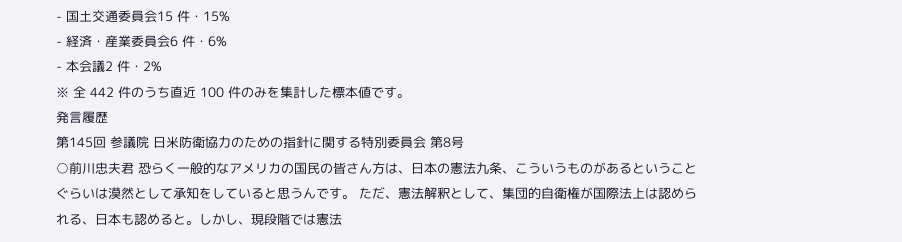- 国土交通委員会15 件・15%
- 経済・産業委員会6 件・6%
- 本会議2 件・2%
※ 全 442 件のうち直近 100 件のみを集計した標本値です。
発言履歴
第145回 参議院 日米防衛協力のための指針に関する特別委員会 第8号
○前川忠夫君 恐らく一般的なアメリカの国民の皆さん方は、日本の憲法九条、こういうものがあるということぐらいは漠然として承知をしていると思うんです。 ただ、憲法解釈として、集団的自衛権が国際法上は認められる、日本も認めると。しかし、現段階では憲法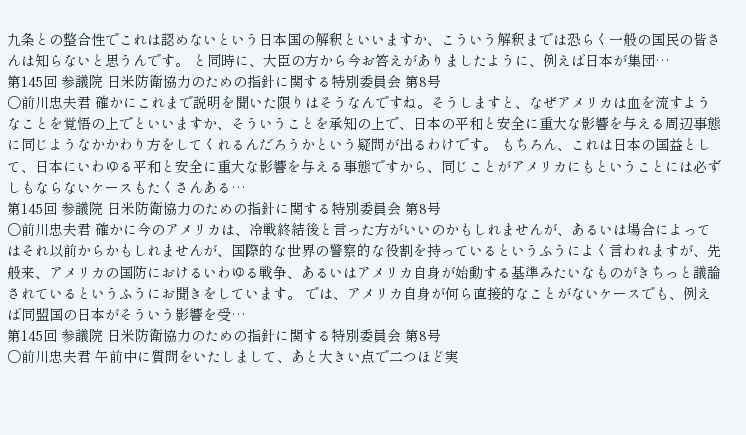九条との整合性でこれは認めないという日本国の解釈といいますか、こういう解釈までは恐らく一般の国民の皆さんは知らないと思うんです。 と同時に、大臣の方から今お答えがありましたように、例えば日本が集団…
第145回 参議院 日米防衛協力のための指針に関する特別委員会 第8号
○前川忠夫君 確かにこれまで説明を聞いた限りはそうなんですね。そうしますと、なぜアメリカは血を流すようなことを覚悟の上でといいますか、そういうことを承知の上で、日本の平和と安全に重大な影響を与える周辺事態に同じようなかかわり方をしてくれるんだろうかという疑問が出るわけです。 もちろん、これは日本の国益として、日本にいわゆる平和と安全に重大な影響を与える事態ですから、同じことがアメリカにもということには必ずしもならないケースもたくさんある…
第145回 参議院 日米防衛協力のための指針に関する特別委員会 第8号
○前川忠夫君 確かに今のアメリカは、冷戦終結後と言った方がいいのかもしれませんが、あるいは場合によってはそれ以前からかもしれませんが、国際的な世界の警察的な役割を持っているというふうによく言われますが、先般来、アメリカの国防におけるいわゆる戦争、あるいはアメリカ自身が始動する基準みたいなものがきちっと議論されているというふうにお聞きをしています。 では、アメリカ自身が何ら直接的なことがないケースでも、例えば同盟国の日本がそういう影響を受…
第145回 参議院 日米防衛協力のための指針に関する特別委員会 第8号
○前川忠夫君 午前中に質問をいたしまして、あと大きい点で二つほど実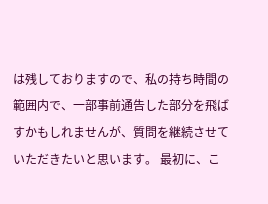は残しておりますので、私の持ち時間の範囲内で、一部事前通告した部分を飛ばすかもしれませんが、質問を継続させていただきたいと思います。 最初に、こ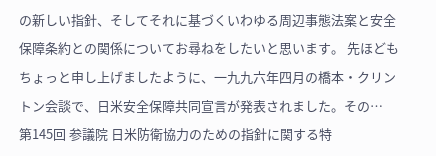の新しい指針、そしてそれに基づくいわゆる周辺事態法案と安全保障条約との関係についてお尋ねをしたいと思います。 先ほどもちょっと申し上げましたように、一九九六年四月の橋本・クリントン会談で、日米安全保障共同宣言が発表されました。その…
第145回 参議院 日米防衛協力のための指針に関する特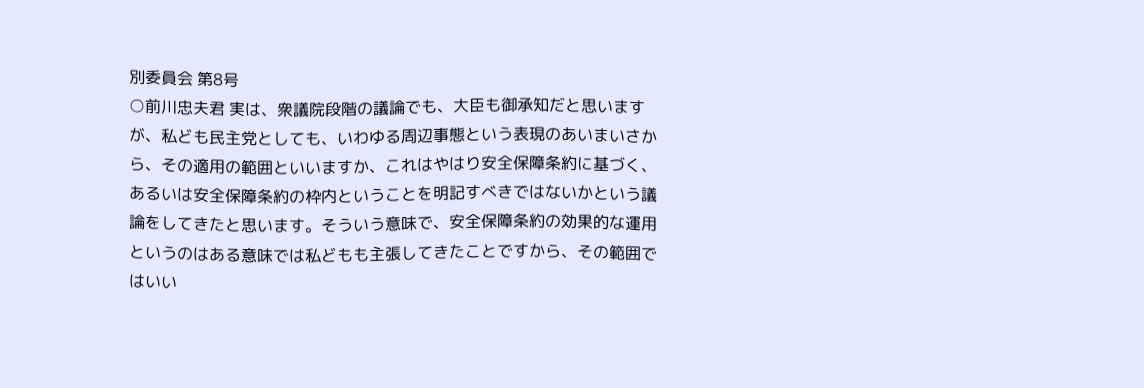別委員会 第8号
○前川忠夫君 実は、衆議院段階の議論でも、大臣も御承知だと思いますが、私ども民主党としても、いわゆる周辺事態という表現のあいまいさから、その適用の範囲といいますか、これはやはり安全保障条約に基づく、あるいは安全保障条約の枠内ということを明記すべきではないかという議論をしてきたと思います。そういう意味で、安全保障条約の効果的な運用というのはある意味では私どもも主張してきたことですから、その範囲ではいい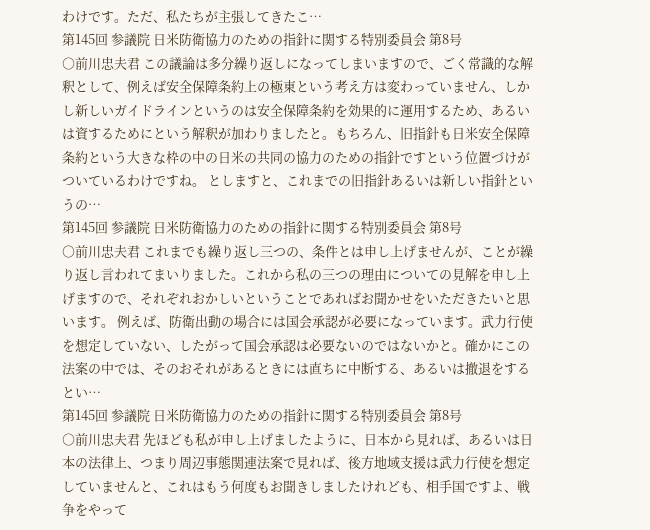わけです。ただ、私たちが主張してきたこ…
第145回 参議院 日米防衛協力のための指針に関する特別委員会 第8号
○前川忠夫君 この議論は多分繰り返しになってしまいますので、ごく常識的な解釈として、例えば安全保障条約上の極東という考え方は変わっていません、しかし新しいガイドラインというのは安全保障条約を効果的に運用するため、あるいは資するためにという解釈が加わりましたと。もちろん、旧指針も日米安全保障条約という大きな枠の中の日米の共同の協力のための指針ですという位置づけがついているわけですね。 としますと、これまでの旧指針あるいは新しい指針というの…
第145回 参議院 日米防衛協力のための指針に関する特別委員会 第8号
○前川忠夫君 これまでも繰り返し三つの、条件とは申し上げませんが、ことが繰り返し言われてまいりました。これから私の三つの理由についての見解を申し上げますので、それぞれおかしいということであればお聞かせをいただきたいと思います。 例えば、防衛出動の場合には国会承認が必要になっています。武力行使を想定していない、したがって国会承認は必要ないのではないかと。確かにこの法案の中では、そのおそれがあるときには直ちに中断する、あるいは撤退をするとい…
第145回 参議院 日米防衛協力のための指針に関する特別委員会 第8号
○前川忠夫君 先ほども私が申し上げましたように、日本から見れば、あるいは日本の法律上、つまり周辺事態関連法案で見れば、後方地域支援は武力行使を想定していませんと、これはもう何度もお聞きしましたけれども、相手国ですよ、戦争をやって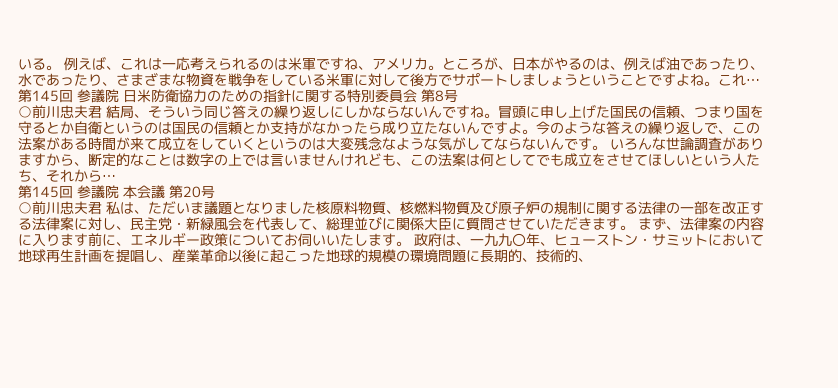いる。 例えば、これは一応考えられるのは米軍ですね、アメリカ。ところが、日本がやるのは、例えば油であったり、水であったり、さまざまな物資を戦争をしている米軍に対して後方でサポートしましょうということですよね。これ…
第145回 参議院 日米防衛協力のための指針に関する特別委員会 第8号
○前川忠夫君 結局、そういう同じ答えの繰り返しにしかならないんですね。冒頭に申し上げた国民の信頼、つまり国を守るとか自衛というのは国民の信頼とか支持がなかったら成り立たないんですよ。今のような答えの繰り返しで、この法案がある時間が来て成立をしていくというのは大変残念なような気がしてならないんです。 いろんな世論調査がありますから、断定的なことは数字の上では言いませんけれども、この法案は何としてでも成立をさせてほしいという人たち、それから…
第145回 参議院 本会議 第20号
○前川忠夫君 私は、ただいま議題となりました核原料物質、核燃料物質及び原子炉の規制に関する法律の一部を改正する法律案に対し、民主党・新緑風会を代表して、総理並びに関係大臣に質問させていただきます。 まず、法律案の内容に入ります前に、エネルギー政策についてお伺いいたします。 政府は、一九九〇年、ヒューストン・サミットにおいて地球再生計画を提唱し、産業革命以後に起こった地球的規模の環境問題に長期的、技術的、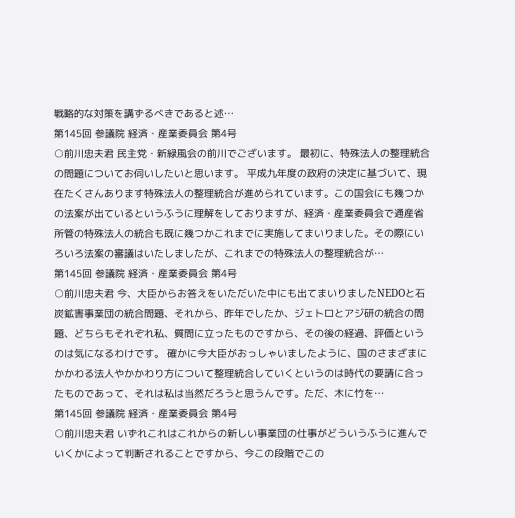戦略的な対策を講ずるべきであると述…
第145回 参議院 経済・産業委員会 第4号
○前川忠夫君 民主党・新緑風会の前川でございます。 最初に、特殊法人の整理統合の問題についてお伺いしたいと思います。 平成九年度の政府の決定に基づいて、現在たくさんあります特殊法人の整理統合が進められています。この国会にも幾つかの法案が出ているというふうに理解をしておりますが、経済・産業委員会で通産省所管の特殊法人の統合も既に幾つかこれまでに実施してまいりました。その際にいろいろ法案の審議はいたしましたが、これまでの特殊法人の整理統合が…
第145回 参議院 経済・産業委員会 第4号
○前川忠夫君 今、大臣からお答えをいただいた中にも出てまいりましたNEDOと石炭鉱害事業団の統合問題、それから、昨年でしたか、ジェトロとアジ研の統合の問題、どちらもそれぞれ私、質問に立ったものですから、その後の経過、評価というのは気になるわけです。 確かに今大臣がおっしゃいましたように、国のさまざまにかかわる法人やかかわり方について整理統合していくというのは時代の要請に合ったものであって、それは私は当然だろうと思うんです。ただ、木に竹を…
第145回 参議院 経済・産業委員会 第4号
○前川忠夫君 いずれこれはこれからの新しい事業団の仕事がどういうふうに進んでいくかによって判断されることですから、今この段階でこの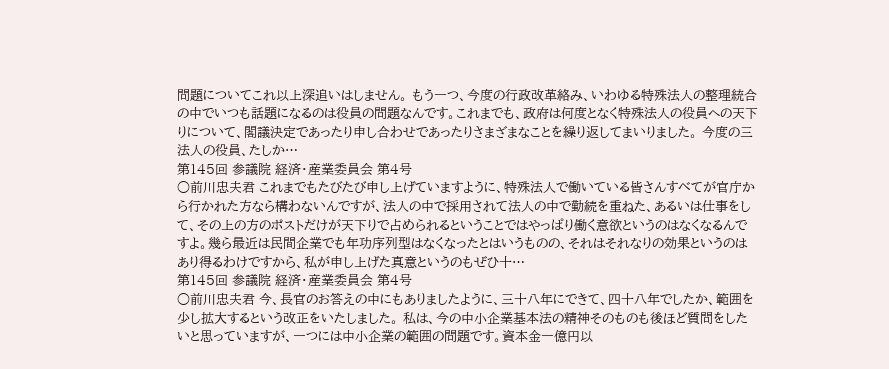問題についてこれ以上深追いはしません。 もう一つ、今度の行政改革絡み、いわゆる特殊法人の整理統合の中でいつも話題になるのは役員の問題なんです。これまでも、政府は何度となく特殊法人の役員への天下りについて、閣議決定であったり申し合わせであったりさまざまなことを繰り返してまいりました。 今度の三法人の役員、たしか…
第145回 参議院 経済・産業委員会 第4号
○前川忠夫君 これまでもたびたび申し上げていますように、特殊法人で働いている皆さんすべてが官庁から行かれた方なら構わないんですが、法人の中で採用されて法人の中で勤続を重ねた、あるいは仕事をして、その上の方のポストだけが天下りで占められるということではやっぱり働く意欲というのはなくなるんですよ。幾ら最近は民間企業でも年功序列型はなくなったとはいうものの、それはそれなりの効果というのはあり得るわけですから、私が申し上げた真意というのもぜひ十…
第145回 参議院 経済・産業委員会 第4号
○前川忠夫君 今、長官のお答えの中にもありましたように、三十八年にできて、四十八年でしたか、範囲を少し拡大するという改正をいたしました。 私は、今の中小企業基本法の精神そのものも後ほど質問をしたいと思っていますが、一つには中小企業の範囲の問題です。資本金一億円以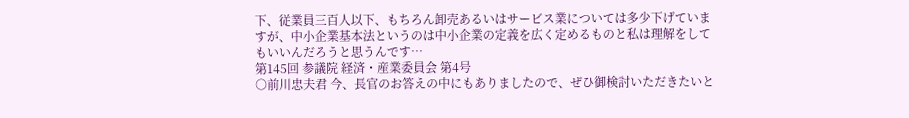下、従業員三百人以下、もちろん卸売あるいはサービス業については多少下げていますが、中小企業基本法というのは中小企業の定義を広く定めるものと私は理解をしてもいいんだろうと思うんです…
第145回 参議院 経済・産業委員会 第4号
○前川忠夫君 今、長官のお答えの中にもありましたので、ぜひ御検討いただきたいと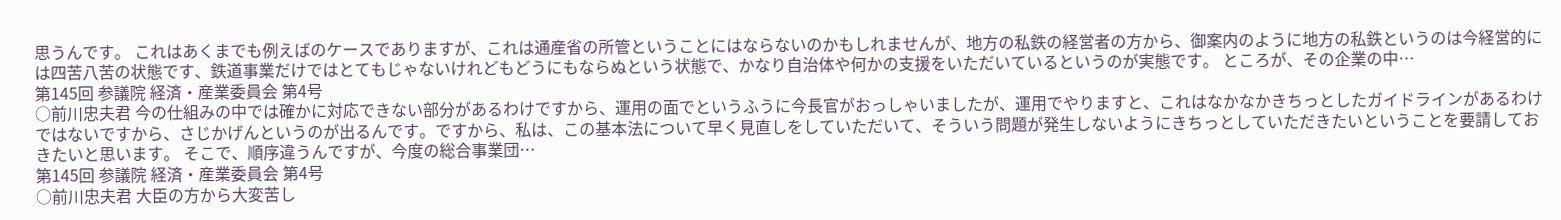思うんです。 これはあくまでも例えばのケースでありますが、これは通産省の所管ということにはならないのかもしれませんが、地方の私鉄の経営者の方から、御案内のように地方の私鉄というのは今経営的には四苦八苦の状態です、鉄道事業だけではとてもじゃないけれどもどうにもならぬという状態で、かなり自治体や何かの支援をいただいているというのが実態です。 ところが、その企業の中…
第145回 参議院 経済・産業委員会 第4号
○前川忠夫君 今の仕組みの中では確かに対応できない部分があるわけですから、運用の面でというふうに今長官がおっしゃいましたが、運用でやりますと、これはなかなかきちっとしたガイドラインがあるわけではないですから、さじかげんというのが出るんです。ですから、私は、この基本法について早く見直しをしていただいて、そういう問題が発生しないようにきちっとしていただきたいということを要請しておきたいと思います。 そこで、順序違うんですが、今度の総合事業団…
第145回 参議院 経済・産業委員会 第4号
○前川忠夫君 大臣の方から大変苦し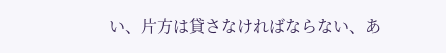い、片方は貸さなければならない、あ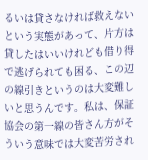るいは貸さなければ救えないという実態があって、片方は貸したはいいけれども借り得で逃げられても困る、この辺の線引きというのは大変難しいと思うんです。私は、保証協会の第一線の皆さん方がそういう意味では大変苦労され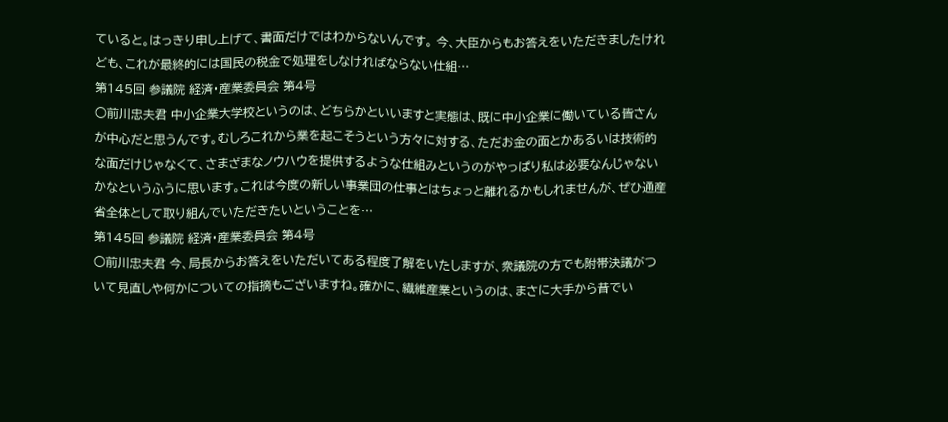ていると。はっきり申し上げて、書面だけではわからないんです。 今、大臣からもお答えをいただきましたけれども、これが最終的には国民の税金で処理をしなければならない仕組…
第145回 参議院 経済・産業委員会 第4号
○前川忠夫君 中小企業大学校というのは、どちらかといいますと実態は、既に中小企業に働いている皆さんが中心だと思うんです。むしろこれから業を起こそうという方々に対する、ただお金の面とかあるいは技術的な面だけじゃなくて、さまざまなノウハウを提供するような仕組みというのがやっぱり私は必要なんじゃないかなというふうに思います。これは今度の新しい事業団の仕事とはちょっと離れるかもしれませんが、ぜひ通産省全体として取り組んでいただきたいということを…
第145回 参議院 経済・産業委員会 第4号
○前川忠夫君 今、局長からお答えをいただいてある程度了解をいたしますが、衆議院の方でも附帯決議がついて見直しや何かについての指摘もございますね。確かに、繊維産業というのは、まさに大手から昔でい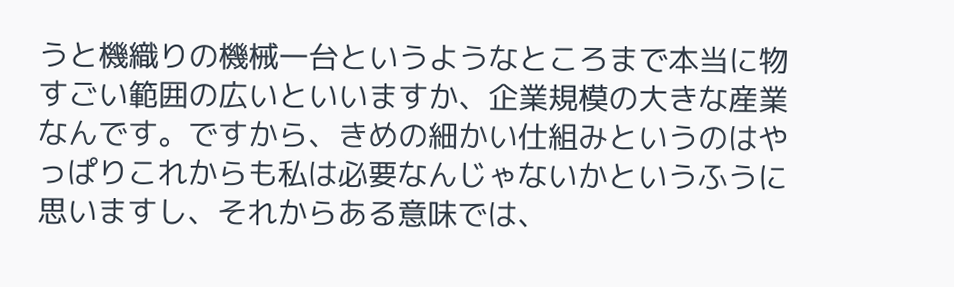うと機織りの機械一台というようなところまで本当に物すごい範囲の広いといいますか、企業規模の大きな産業なんです。ですから、きめの細かい仕組みというのはやっぱりこれからも私は必要なんじゃないかというふうに思いますし、それからある意味では、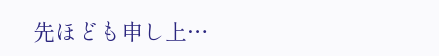先ほども申し上…